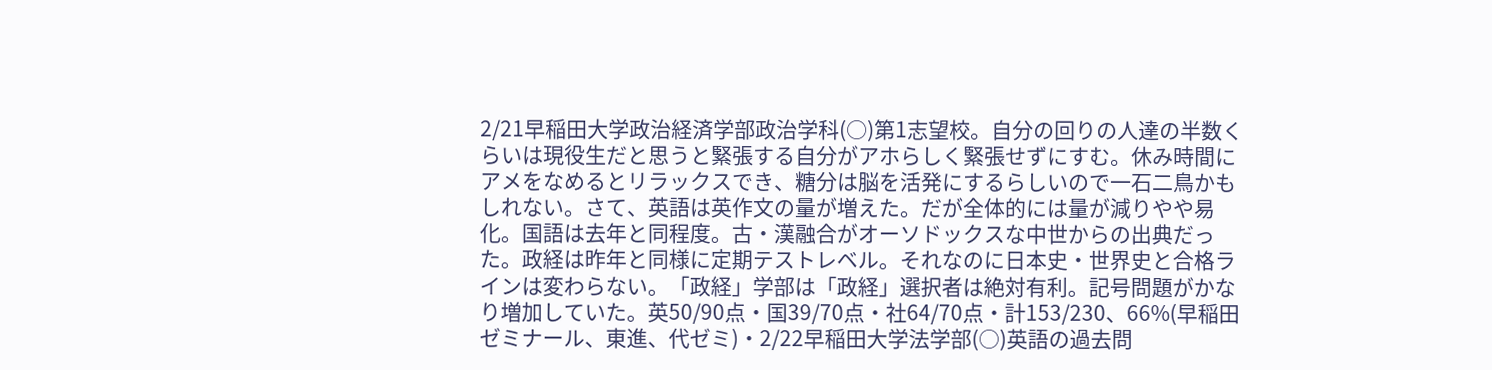2/21早稲田大学政治経済学部政治学科(○)第1志望校。自分の回りの人達の半数くらいは現役生だと思うと緊張する自分がアホらしく緊張せずにすむ。休み時間にアメをなめるとリラックスでき、糖分は脳を活発にするらしいので一石二鳥かもしれない。さて、英語は英作文の量が増えた。だが全体的には量が減りやや易化。国語は去年と同程度。古・漢融合がオーソドックスな中世からの出典だった。政経は昨年と同様に定期テストレベル。それなのに日本史・世界史と合格ラインは変わらない。「政経」学部は「政経」選択者は絶対有利。記号問題がかなり増加していた。英50/90点・国39/70点・社64/70点・計153/230、66%(早稲田ゼミナール、東進、代ゼミ)・2/22早稲田大学法学部(○)英語の過去問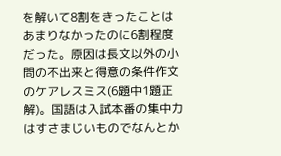を解いて8割をきったことはあまりなかったのに6割程度だった。原因は長文以外の小問の不出来と得意の条件作文のケアレスミス(6題中1題正解)。国語は入試本番の集中力はすさまじいものでなんとか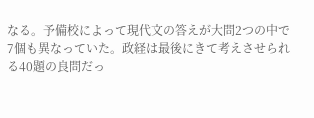なる。予備校によって現代文の答えが大問2つの中で7個も異なっていた。政経は最後にきて考えさせられる40題の良問だっ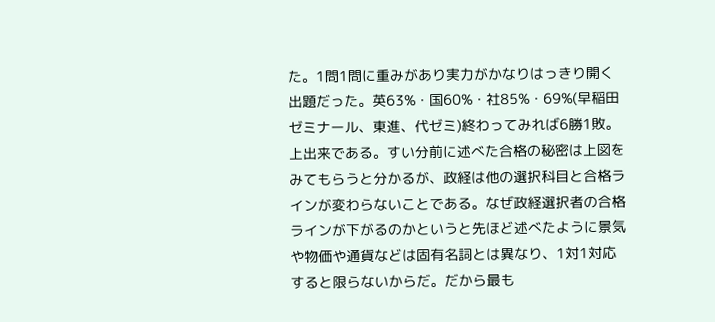た。1問1問に重みがあり実力がかなりはっきり開く出題だった。英63%・国60%・社85%・69%(早稲田ゼミナール、東進、代ゼミ)終わってみれば6勝1敗。上出来である。すい分前に述べた合格の秘密は上図をみてもらうと分かるが、政経は他の選択科目と合格ラインが変わらないことである。なぜ政経選択者の合格ラインが下がるのかというと先ほど述べたように景気や物価や通貨などは固有名詞とは異なり、1対1対応すると限らないからだ。だから最も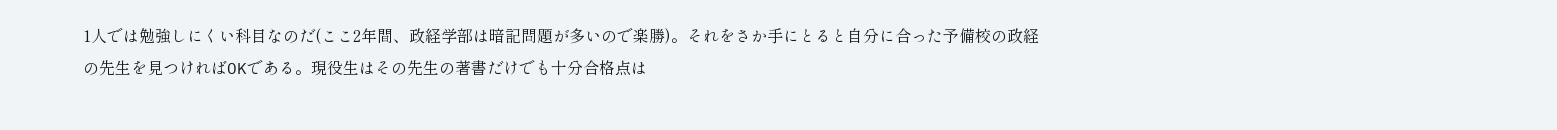1人では勉強しにくい科目なのだ(ここ2年間、政経学部は暗記問題が多いので楽勝)。それをさか手にとると自分に合った予備校の政経の先生を見つければOKである。現役生はその先生の著書だけでも十分合格点は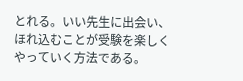とれる。いい先生に出会い、ほれ込むことが受験を楽しくやっていく方法である。